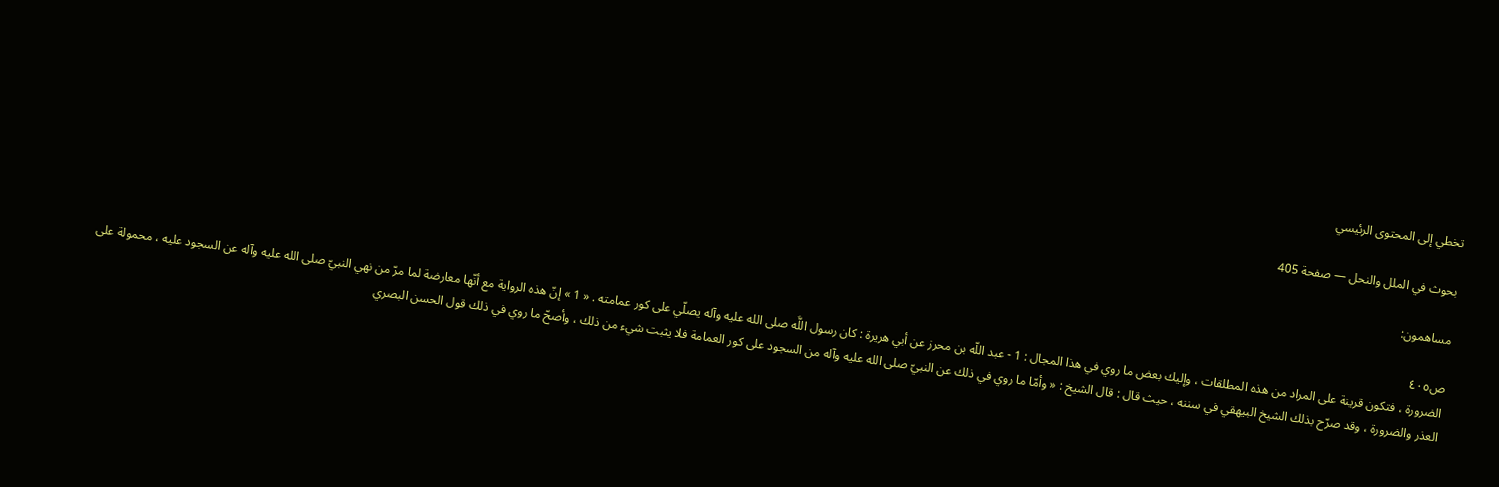تخطي إلى المحتوى الرئيسي

بحوث في الملل والنحل — صفحة 405

مساهمون:

ص٤٠٥
الضرورة ، فتكون قرينة على المراد من هذه المطلقات ، وإليك بعض ما روي في هذا المجال : 1 - عبد اللّه بن محرز عن أبي هريرة : كان رسول اللَّه صلى الله عليه وآله يصلّي على كور عمامته . « 1 » إنّ هذه الرواية مع أنّها معارضة لما مرّ من نهي النبيّ صلى الله عليه وآله عن السجود عليه ، محمولة على العذر والضرورة ، وقد صرّح بذلك الشيخ البيهقي في سننه ، حيث قال : قال الشيخ : « وأمّا ما روي في ذلك عن النبيّ صلى الله عليه وآله من السجود على كور العمامة فلا يثبت شيء من ذلك ، وأصحّ ما روي في ذلك قول الحسن البصري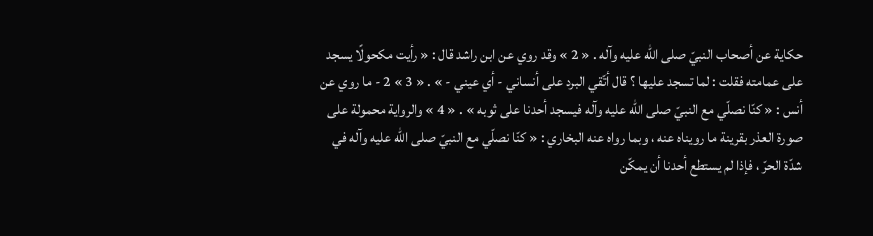حكاية عن أصحاب النبيّ صلى الله عليه وآله . « 2 » وقد روي عن ابن راشد قال : « رأيت مكحولًا يسجد على عمامته فقلت : لما تسجد عليها ؟ قال أتّقي البرد على أنساني - أي عيني - » . « 3 » 2 - ما روي عن أنس : « كنّا نصلّي مع النبيّ صلى الله عليه وآله فيسجد أحدنا على ثوبه » . « 4 » والرواية محمولة على صورة العذر بقرينة ما رويناه عنه ، وبما رواه عنه البخاري : « كنّا نصلّي مع النبيّ صلى الله عليه وآله في شدّة الحرّ ، فإذا لم يستطع أحدنا أن يمكّن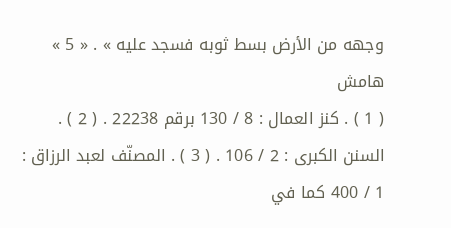وجهه من الأرض بسط ثوبه فسجد عليه » . « 5 »
هامش
( 1 ) . كنز العمال : 8 / 130 برقم 22238 . ( 2 ) . السنن الكبرى : 2 / 106 . ( 3 ) . المصنّف لعبد الرزاق : 1 / 400 كما في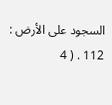السجود على الأرض : 112 . ( 4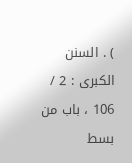) . السنن الكبرى : 2 / 106 ، باب من بسط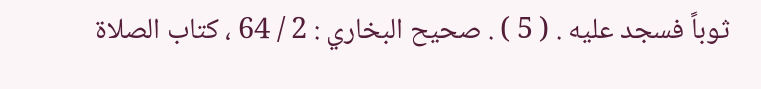ثوباً فسجد عليه . ( 5 ) . صحيح البخاري : 2 / 64 ، كتاب الصلاة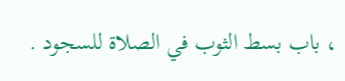، باب بسط الثوب في الصلاة للسجود .